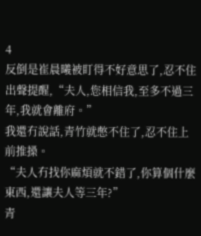4
反倒是崔晨曦被盯得不好意思了,忍不住出聲提醒,“夫人,您相信我,至多不過三年,我就會離府。”
我還冇說話,青竹就憋不住了,忍不住上前推搡。
“夫人冇找你麻煩就不錯了,你算個什麼東西,還讓夫人等三年?”
青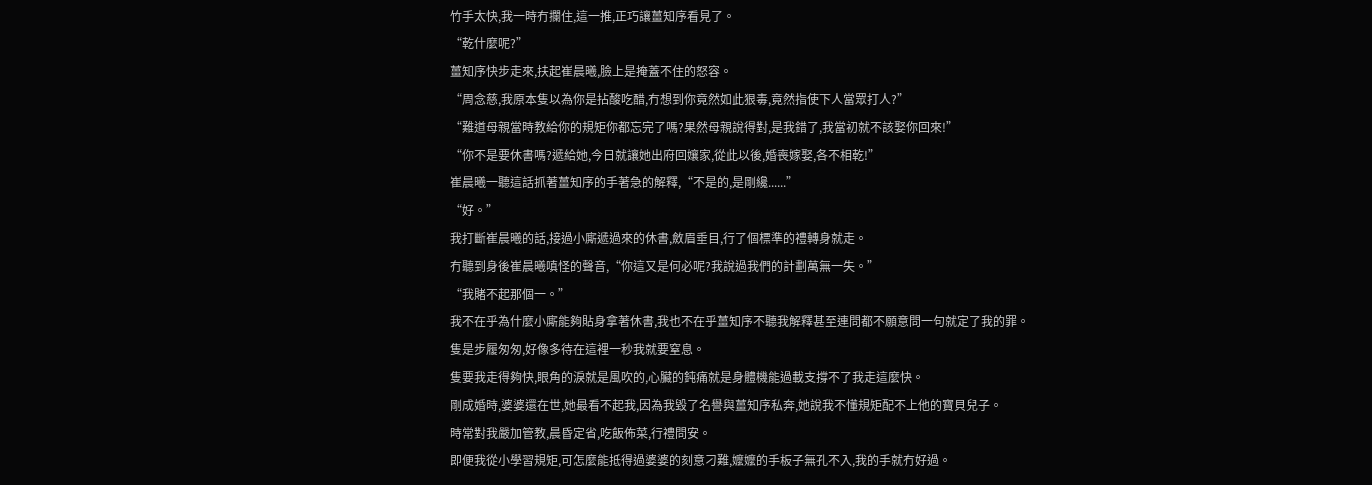竹手太快,我一時冇攔住,這一推,正巧讓薑知序看見了。
“乾什麼呢?”
薑知序快步走來,扶起崔晨曦,臉上是掩蓋不住的怒容。
“周念慈,我原本隻以為你是拈酸吃醋,冇想到你竟然如此狠毒,竟然指使下人當眾打人?”
“難道母親當時教給你的規矩你都忘完了嗎?果然母親說得對,是我錯了,我當初就不該娶你回來!”
“你不是要休書嗎?遞給她,今日就讓她出府回孃家,從此以後,婚喪嫁娶,各不相乾!”
崔晨曦一聽這話抓著薑知序的手著急的解釋,“不是的,是剛纔......”
“好。”
我打斷崔晨曦的話,接過小廝遞過來的休書,斂眉垂目,行了個標準的禮轉身就走。
冇聽到身後崔晨曦嗔怪的聲音,“你這又是何必呢?我說過我們的計劃萬無一失。”
“我賭不起那個一。”
我不在乎為什麼小廝能夠貼身拿著休書,我也不在乎薑知序不聽我解釋甚至連問都不願意問一句就定了我的罪。
隻是步履匆匆,好像多待在這裡一秒我就要窒息。
隻要我走得夠快,眼角的淚就是風吹的,心臟的鈍痛就是身體機能過載支撐不了我走這麼快。
剛成婚時,婆婆還在世,她最看不起我,因為我毀了名譽與薑知序私奔,她說我不懂規矩配不上他的寶貝兒子。
時常對我嚴加管教,晨昏定省,吃飯佈菜,行禮問安。
即便我從小學習規矩,可怎麼能抵得過婆婆的刻意刁難,嬤嬤的手板子無孔不入,我的手就冇好過。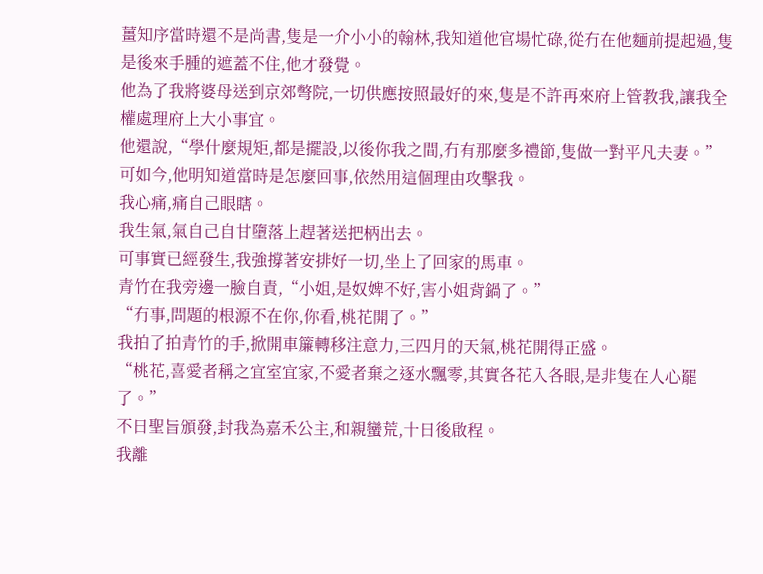薑知序當時還不是尚書,隻是一介小小的翰林,我知道他官場忙碌,從冇在他麵前提起過,隻是後來手腫的遮蓋不住,他才發覺。
他為了我將婆母送到京郊彆院,一切供應按照最好的來,隻是不許再來府上管教我,讓我全權處理府上大小事宜。
他還說,“學什麼規矩,都是擺設,以後你我之間,冇有那麼多禮節,隻做一對平凡夫妻。”
可如今,他明知道當時是怎麼回事,依然用這個理由攻擊我。
我心痛,痛自己眼瞎。
我生氣,氣自己自甘墮落上趕著送把柄出去。
可事實已經發生,我強撐著安排好一切,坐上了回家的馬車。
青竹在我旁邊一臉自責,“小姐,是奴婢不好,害小姐背鍋了。”
“冇事,問題的根源不在你,你看,桃花開了。”
我拍了拍青竹的手,掀開車簾轉移注意力,三四月的天氣,桃花開得正盛。
“桃花,喜愛者稱之宜室宜家,不愛者棄之逐水飄零,其實各花入各眼,是非隻在人心罷了。”
不日聖旨頒發,封我為嘉禾公主,和親蠻荒,十日後啟程。
我離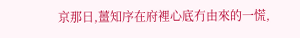京那日,薑知序在府裡心底冇由來的一慌,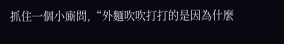抓住一個小廝問,“外麵吹吹打打的是因為什麼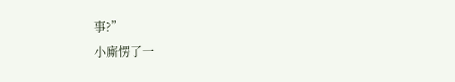事?”
小廝愣了一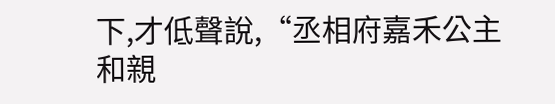下,才低聲說,“丞相府嘉禾公主和親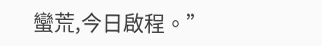蠻荒,今日啟程。”